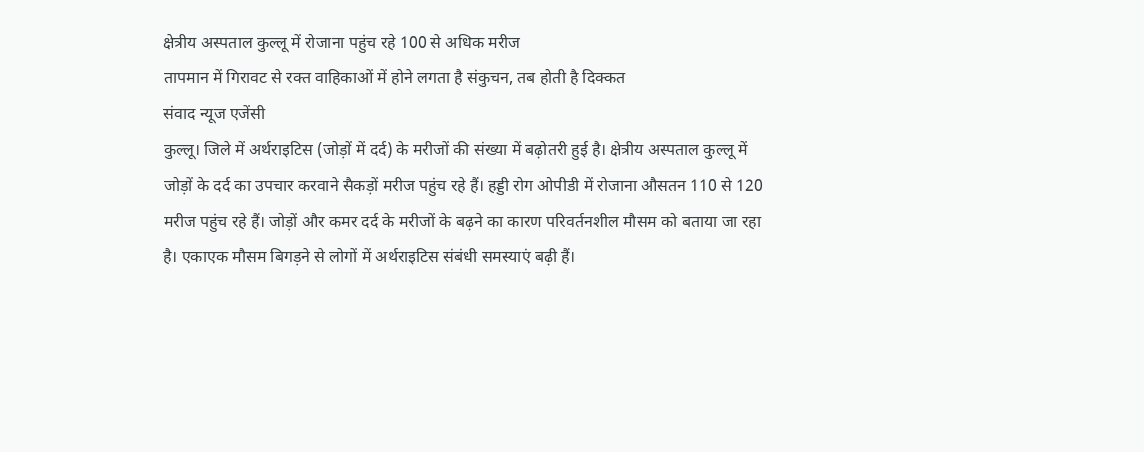क्षेत्रीय अस्पताल कुल्लू में रोजाना पहुंच रहे 100 से अधिक मरीज
तापमान में गिरावट से रक्त वाहिकाओं में होने लगता है संकुचन, तब होती है दिक्कत
संवाद न्यूज एजेंसी
कुल्लू। जिले में अर्थराइटिस (जोड़ों में दर्द) के मरीजों की संख्या में बढ़ोतरी हुई है। क्षेत्रीय अस्पताल कुल्लू में जोड़ों के दर्द का उपचार करवाने सैकड़ों मरीज पहुंच रहे हैं। हड्डी रोग ओपीडी में रोजाना औसतन 110 से 120 मरीज पहुंच रहे हैं। जोड़ों और कमर दर्द के मरीजों के बढ़ने का कारण परिवर्तनशील मौसम को बताया जा रहा है। एकाएक मौसम बिगड़ने से लोगों में अर्थराइटिस संबंधी समस्याएं बढ़ी हैं।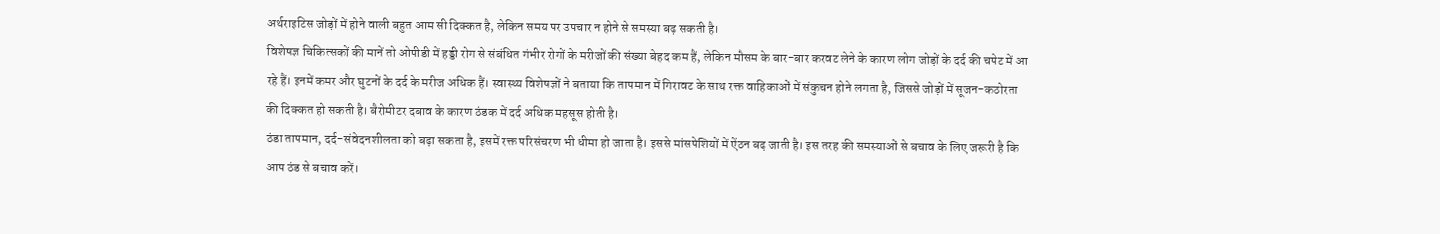अर्थराइटिस जोड़ों में होने वाली बहुत आम सी दिक्कत है, लेकिन समय पर उपचार न होने से समस्या बढ़ सकती है।
विशेषज्ञ चिकित्सकों की मानें तो ओपीडी में हड्डी रोग से संबंधित गंभीर रोगों के मरीजों की संख्या बेहद कम हैं, लेकिन मौसम के बार-बार करवट लेने के कारण लोग जोड़ों के दर्द की चपेट में आ रहे हैं। इनमें कमर और घुटनों के दर्द के मरीज अधिक हैं। स्वास्थ्य विशेषज्ञों ने बताया कि तापमान में गिरावट के साथ रक्त वाहिकाओं में संकुचन होने लगता है, जिससे जोड़ों में सूजन-कठोरता की दिक्कत हो सकती है। बैरोमीटर दबाव के कारण ठंडक में दर्द अधिक महसूस होती है।
ठंडा तापमान, दर्द-संवेदनशीलता को बढ़ा सकता है, इसमें रक्त परिसंचरण भी धीमा हो जाता है। इससे मांसपेशियों में ऐंठन बढ़ जाती है। इस तरह की समस्याओं से बचाव के लिए जरूरी है कि आप ठंड से बचाव करें।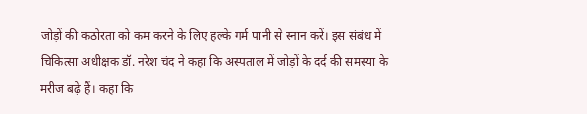जोड़ों की कठोरता को कम करने के लिए हल्के गर्म पानी से स्नान करें। इस संबंध में चिकित्सा अधीक्षक डॉ. नरेश चंद ने कहा कि अस्पताल में जोड़ों के दर्द की समस्या के मरीज बढ़े हैं। कहा कि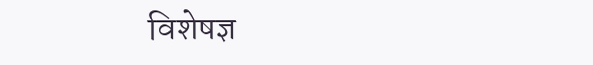विशेषज्ञ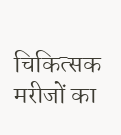चिकित्सक मरीजों का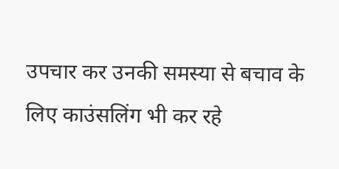उपचार कर उनकी समस्या से बचाव के लिए काउंसलिंग भी कर रहे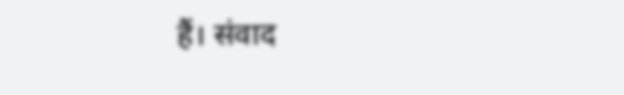हैं। संवाद